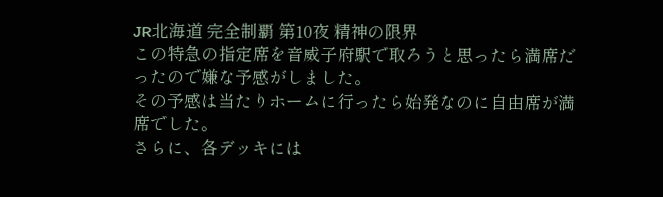JR北海道 完全制覇 第10夜 精神の限界
この特急の指定席を音威子府駅で取ろうと思ったら満席だったので嫌な予感がしました。
その予感は当たりホームに行ったら始発なのに自由席が満席でした。
さらに、各デッキには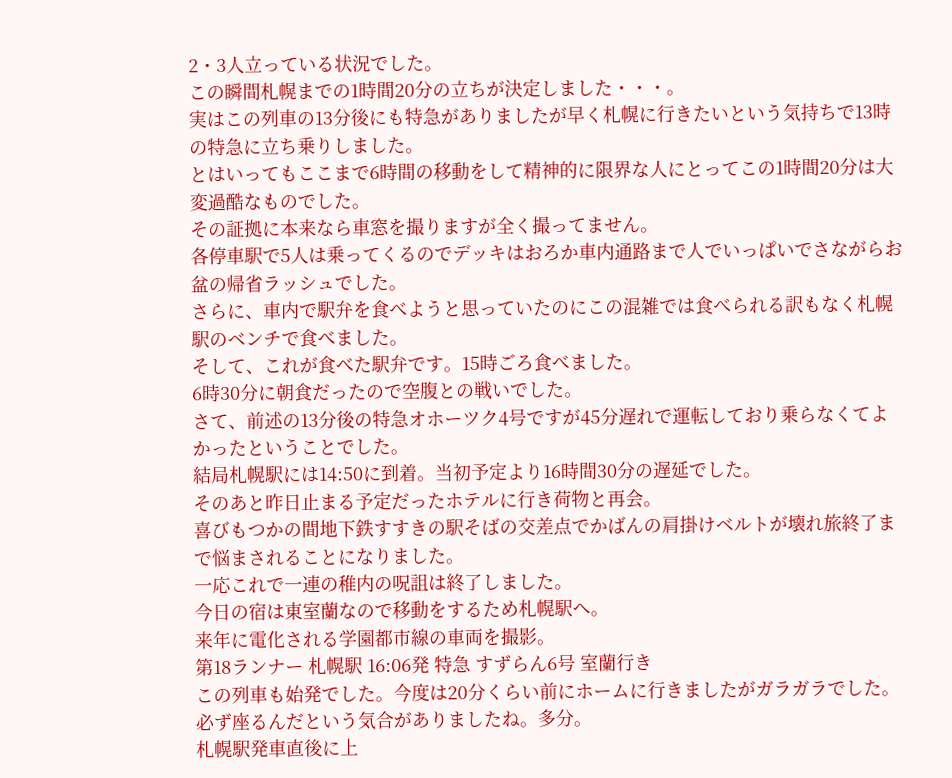2・3人立っている状況でした。
この瞬間札幌までの1時間20分の立ちが決定しました・・・。
実はこの列車の13分後にも特急がありましたが早く札幌に行きたいという気持ちで13時の特急に立ち乗りしました。
とはいってもここまで6時間の移動をして精神的に限界な人にとってこの1時間20分は大変過酷なものでした。
その証拠に本来なら車窓を撮りますが全く撮ってません。
各停車駅で5人は乗ってくるのでデッキはおろか車内通路まで人でいっぱいでさながらお盆の帰省ラッシュでした。
さらに、車内で駅弁を食べようと思っていたのにこの混雑では食べられる訳もなく札幌駅のベンチで食べました。
そして、これが食べた駅弁です。15時ごろ食べました。
6時30分に朝食だったので空腹との戦いでした。
さて、前述の13分後の特急オホーツク4号ですが45分遅れで運転しており乗らなくてよかったということでした。
結局札幌駅には14:50に到着。当初予定より16時間30分の遅延でした。
そのあと昨日止まる予定だったホテルに行き荷物と再会。
喜びもつかの間地下鉄すすきの駅そばの交差点でかばんの肩掛けベルトが壊れ旅終了まで悩まされることになりました。
一応これで一連の稚内の呪詛は終了しました。
今日の宿は東室蘭なので移動をするため札幌駅へ。
来年に電化される学園都市線の車両を撮影。
第18ランナー 札幌駅 16:06発 特急 すずらん6号 室蘭行き
この列車も始発でした。今度は20分くらい前にホームに行きましたがガラガラでした。
必ず座るんだという気合がありましたね。多分。
札幌駅発車直後に上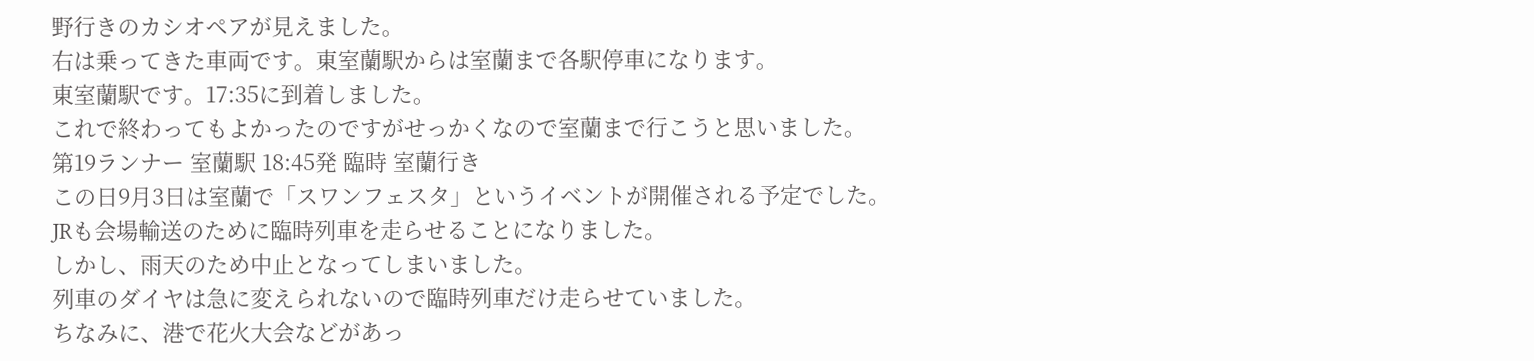野行きのカシオペアが見えました。
右は乗ってきた車両です。東室蘭駅からは室蘭まで各駅停車になります。
東室蘭駅です。17:35に到着しました。
これで終わってもよかったのですがせっかくなので室蘭まで行こうと思いました。
第19ランナー 室蘭駅 18:45発 臨時 室蘭行き
この日9月3日は室蘭で「スワンフェスタ」というイベントが開催される予定でした。
JRも会場輸送のために臨時列車を走らせることになりました。
しかし、雨天のため中止となってしまいました。
列車のダイヤは急に変えられないので臨時列車だけ走らせていました。
ちなみに、港で花火大会などがあっ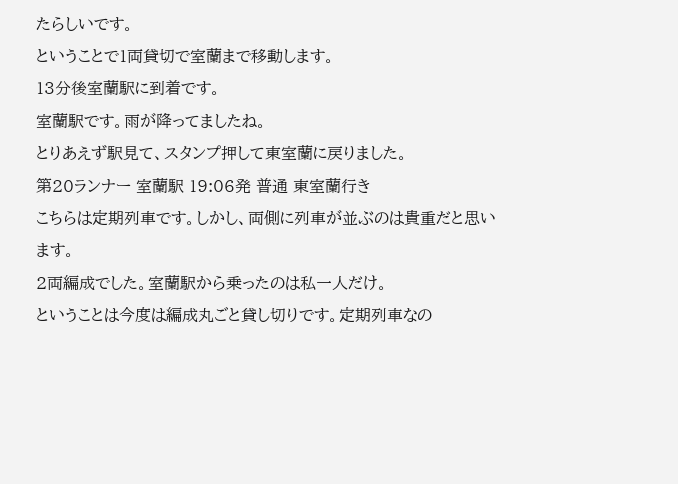たらしいです。
ということで1両貸切で室蘭まで移動します。
13分後室蘭駅に到着です。
室蘭駅です。雨が降ってましたね。
とりあえず駅見て、スタンプ押して東室蘭に戻りました。
第20ランナー 室蘭駅 19:06発 普通 東室蘭行き
こちらは定期列車です。しかし、両側に列車が並ぶのは貴重だと思います。
2両編成でした。室蘭駅から乗ったのは私一人だけ。
ということは今度は編成丸ごと貸し切りです。定期列車なの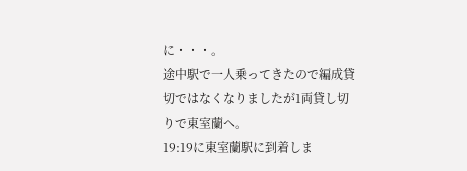に・・・。
途中駅で一人乗ってきたので編成貸切ではなくなりましたが1両貸し切りで東室蘭へ。
19:19に東室蘭駅に到着しま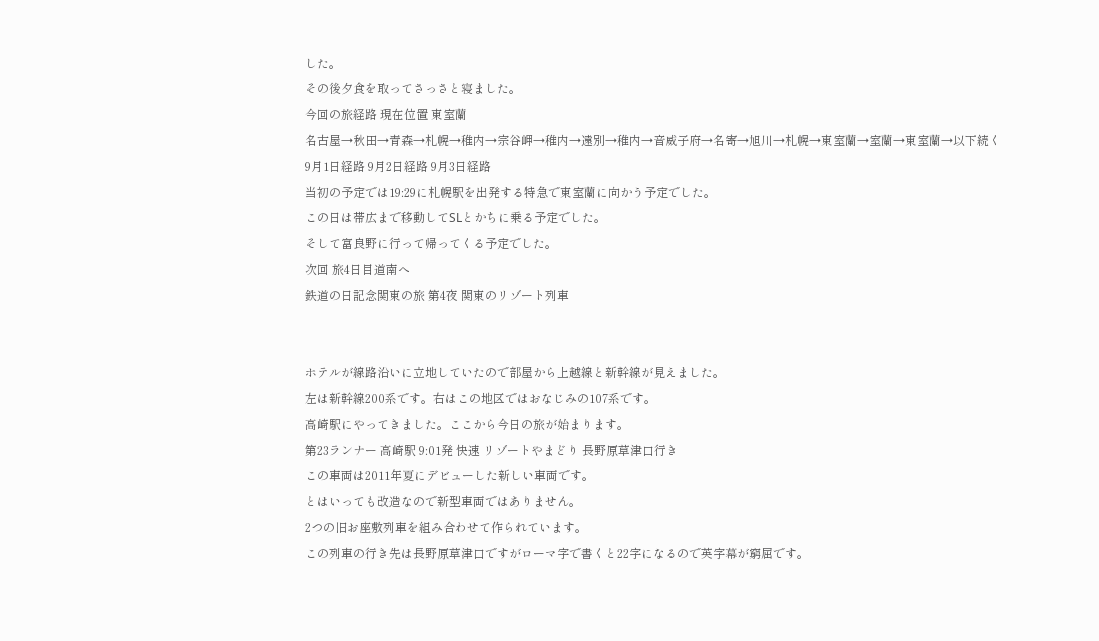した。
その後夕食を取ってさっさと寝ました。
今回の旅経路 現在位置 東室蘭
名古屋→秋田→青森→札幌→稚内→宗谷岬→稚内→遠別→稚内→音威子府→名寄→旭川→札幌→東室蘭→室蘭→東室蘭→以下続く
9月1日経路 9月2日経路 9月3日経路
当初の予定では19:29に札幌駅を出発する特急で東室蘭に向かう予定でした。
この日は帯広まで移動してSLとかちに乗る予定でした。
そして富良野に行って帰ってくる予定でした。
次回 旅4日目道南へ
鉄道の日記念関東の旅 第4夜 関東のリゾート列車


ホテルが線路沿いに立地していたので部屋から上越線と新幹線が見えました。
左は新幹線200系です。右はこの地区ではおなじみの107系です。
高崎駅にやってきました。ここから今日の旅が始まります。
第23ランナー 高崎駅 9:01発 快速 リゾートやまどり 長野原草津口行き
この車両は2011年夏にデビューした新しい車両です。
とはいっても改造なので新型車両ではありません。
2つの旧お座敷列車を組み合わせて作られています。
この列車の行き先は長野原草津口ですがローマ字で書くと22字になるので英字幕が窮屈です。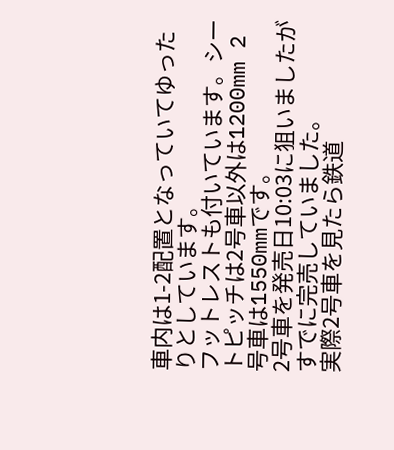車内は1-2配置となっていてゆったりとしています。
フットレストも付いています。シートピッチは2号車以外は1200mm 2号車は1550mmです。
2号車を発売日10:03に狙いましたがすでに完売していました。
実際2号車を見たら鉄道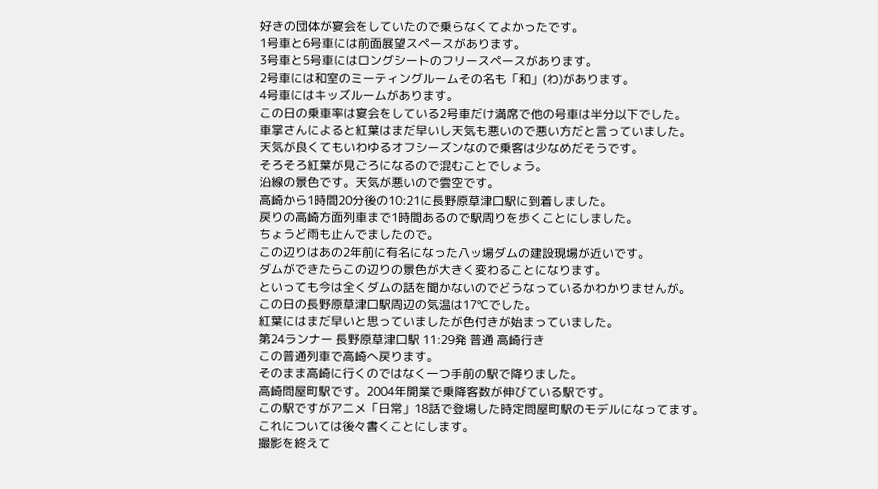好きの団体が宴会をしていたので乗らなくてよかったです。
1号車と6号車には前面展望スペースがあります。
3号車と5号車にはロングシートのフリースペースがあります。
2号車には和室のミーティングルームその名も「和」(わ)があります。
4号車にはキッズルームがあります。
この日の乗車率は宴会をしている2号車だけ満席で他の号車は半分以下でした。
車掌さんによると紅葉はまだ早いし天気も悪いので悪い方だと言っていました。
天気が良くてもいわゆるオフシーズンなので乗客は少なめだそうです。
そろそろ紅葉が見ごろになるので混むことでしょう。
沿線の景色です。天気が悪いので雲空です。
高崎から1時間20分後の10:21に長野原草津口駅に到着しました。
戻りの高崎方面列車まで1時間あるので駅周りを歩くことにしました。
ちょうど雨も止んでましたので。
この辺りはあの2年前に有名になった八ッ場ダムの建設現場が近いです。
ダムができたらこの辺りの景色が大きく変わることになります。
といっても今は全くダムの話を聞かないのでどうなっているかわかりませんが。
この日の長野原草津口駅周辺の気温は17℃でした。
紅葉にはまだ早いと思っていましたが色付きが始まっていました。
第24ランナー 長野原草津口駅 11:29発 普通 高崎行き
この普通列車で高崎へ戻ります。
そのまま高崎に行くのではなく一つ手前の駅で降りました。
高崎問屋町駅です。2004年開業で乗降客数が伸びている駅です。
この駅ですがアニメ「日常」18話で登場した時定問屋町駅のモデルになってます。
これについては後々書くことにします。
撮影を終えて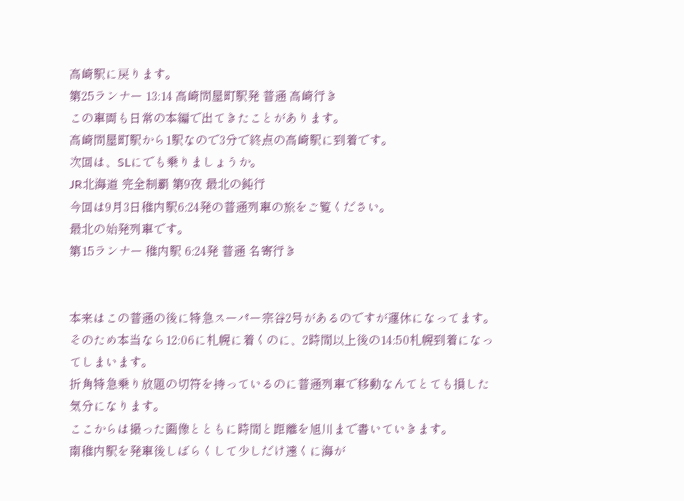高崎駅に戻ります。
第25ランナー 13:14 高崎問屋町駅発 普通 高崎行き
この車両も日常の本編で出てきたことがあります。
高崎問屋町駅から1駅なので3分で終点の高崎駅に到着です。
次回は、SLにでも乗りましょうか。
JR北海道 完全制覇 第9夜 最北の鈍行
今回は9月3日稚内駅6:24発の普通列車の旅をご覧ください。
最北の始発列車です。
第15ランナー 稚内駅 6:24発 普通 名寄行き


本来はこの普通の後に特急スーパー宗谷2号があるのですが運休になってます。
そのため本当なら12:06に札幌に着くのに、2時間以上後の14:50札幌到着になってしまいます。
折角特急乗り放題の切符を持っているのに普通列車で移動なんてとても損した気分になります。
ここからは撮った画像とともに時間と距離を旭川まで書いていきます。
南稚内駅を発車後しばらくして少しだけ遠くに海が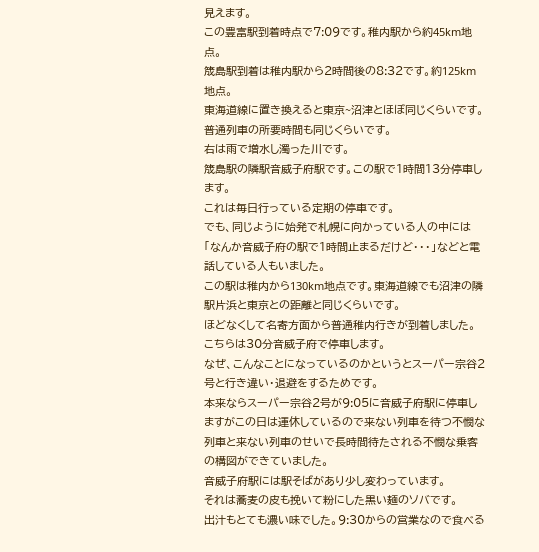見えます。
この豊富駅到着時点で7:09です。稚内駅から約45km地点。
筬島駅到着は稚内駅から2時間後の8:32です。約125km地点。
東海道線に置き換えると東京~沼津とほぼ同じくらいです。普通列車の所要時間も同じくらいです。
右は雨で増水し濁った川です。
筬島駅の隣駅音威子府駅です。この駅で1時間13分停車します。
これは毎日行っている定期の停車です。
でも、同じように始発で札幌に向かっている人の中には「なんか音威子府の駅で1時間止まるだけど・・・」などと電話している人もいました。
この駅は稚内から130km地点です。東海道線でも沼津の隣駅片浜と東京との距離と同じくらいです。
ほどなくして名寄方面から普通稚内行きが到着しました。
こちらは30分音威子府で停車します。
なぜ、こんなことになっているのかというとスーパー宗谷2号と行き違い・退避をするためです。
本来ならスーパー宗谷2号が9:05に音威子府駅に停車しますがこの日は運休しているので来ない列車を待つ不憫な列車と来ない列車のせいで長時間待たされる不憫な乗客の構図ができていました。
音威子府駅には駅そばがあり少し変わっています。
それは蕎麦の皮も挽いて粉にした黒い麺のソバです。
出汁もとても濃い味でした。9:30からの営業なので食べる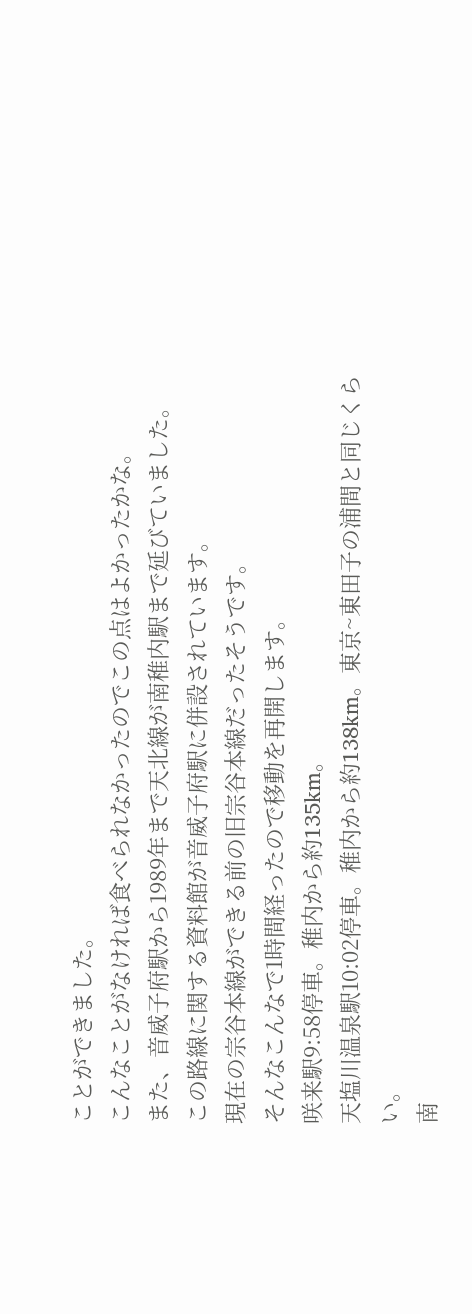ことができました。
こんなことがなければ食べられなかったのでこの点はよかったかな。
また、音威子府駅から1989年まで天北線が南稚内駅まで延びていました。
この路線に関する資料館が音威子府駅に併設されています。
現在の宗谷本線ができる前の旧宗谷本線だったそうです。
そんなこんなで1時間経ったので移動を再開します。
咲来駅9:58停車。稚内から約135km。
天塩川温泉駅10:02停車。稚内から約138km。東京~東田子の浦間と同じくらい。
南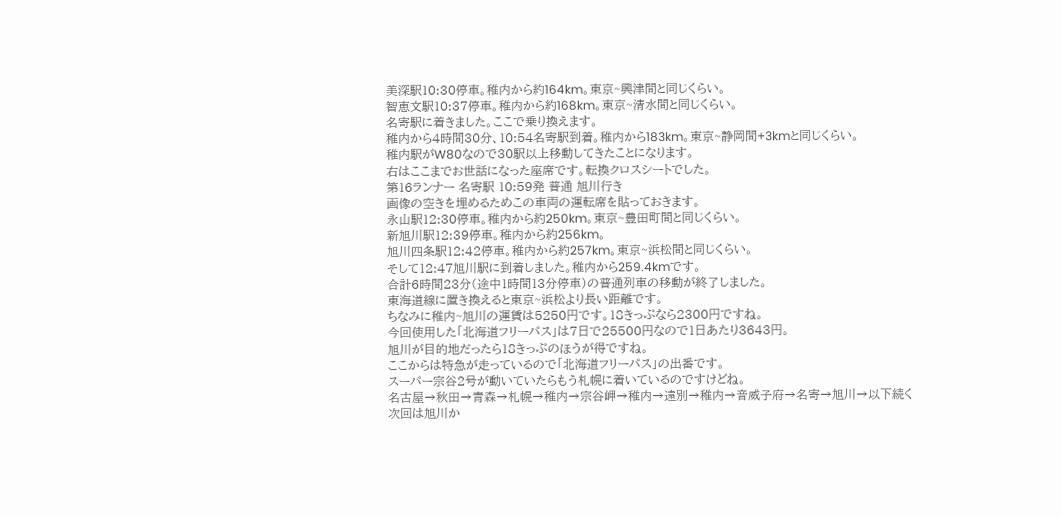美深駅10:30停車。稚内から約164km。東京~興津間と同じくらい。
智恵文駅10:37停車。稚内から約168km。東京~清水間と同じくらい。
名寄駅に着きました。ここで乗り換えます。
稚内から4時間30分、10:54名寄駅到着。稚内から183km。東京~静岡間+3kmと同じくらい。
稚内駅がW80なので30駅以上移動してきたことになります。
右はここまでお世話になった座席です。転換クロスシートでした。
第16ランナー 名寄駅 10:59発 普通 旭川行き
画像の空きを埋めるためこの車両の運転席を貼っておきます。
永山駅12:30停車。稚内から約250km。東京~豊田町間と同じくらい。
新旭川駅12:39停車。稚内から約256km。
旭川四条駅12:42停車。稚内から約257km。東京~浜松間と同じくらい。
そして12:47旭川駅に到着しました。稚内から259.4kmです。
合計6時間23分(途中1時間13分停車)の普通列車の移動が終了しました。
東海道線に置き換えると東京~浜松より長い距離です。
ちなみに稚内~旭川の運賃は5250円です。18きっぷなら2300円ですね。
今回使用した「北海道フリーパス」は7日で25500円なので1日あたり3643円。
旭川が目的地だったら18きっぷのほうが得ですね。
ここからは特急が走っているので「北海道フリーパス」の出番です。
スーパー宗谷2号が動いていたらもう札幌に着いているのですけどね。
名古屋→秋田→青森→札幌→稚内→宗谷岬→稚内→遠別→稚内→音威子府→名寄→旭川→以下続く
次回は旭川か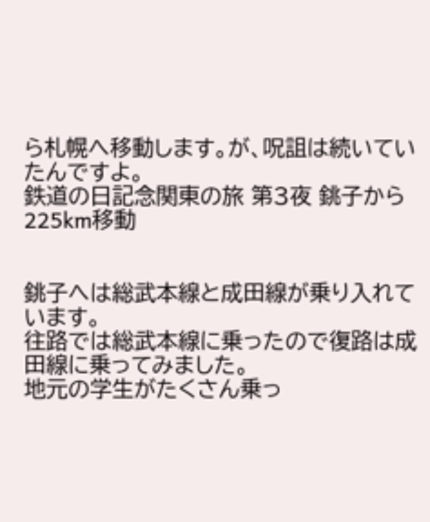ら札幌へ移動します。が、呪詛は続いていたんですよ。
鉄道の日記念関東の旅 第3夜 銚子から225km移動


銚子へは総武本線と成田線が乗り入れています。
往路では総武本線に乗ったので復路は成田線に乗ってみました。
地元の学生がたくさん乗っ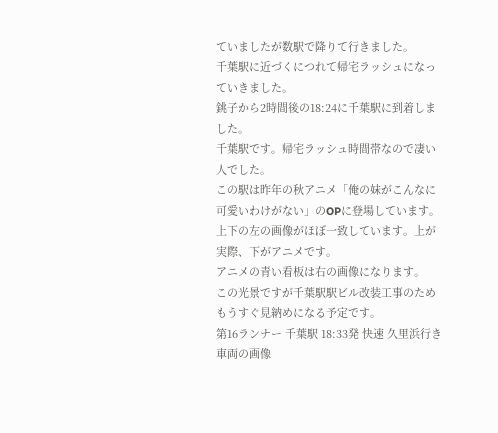ていましたが数駅で降りて行きました。
千葉駅に近づくにつれて帰宅ラッシュになっていきました。
銚子から2時間後の18:24に千葉駅に到着しました。
千葉駅です。帰宅ラッシュ時間帯なので凄い人でした。
この駅は昨年の秋アニメ「俺の妹がこんなに可愛いわけがない」のOPに登場しています。
上下の左の画像がほぼ一致しています。上が実際、下がアニメです。
アニメの青い看板は右の画像になります。
この光景ですが千葉駅駅ビル改装工事のためもうすぐ見納めになる予定です。
第16ランナー 千葉駅 18:33発 快速 久里浜行き
車両の画像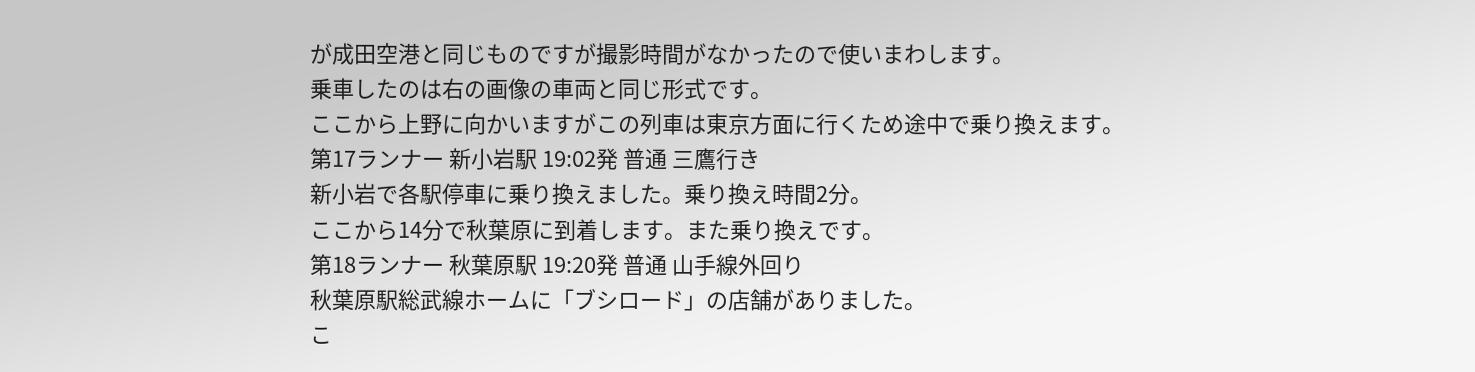が成田空港と同じものですが撮影時間がなかったので使いまわします。
乗車したのは右の画像の車両と同じ形式です。
ここから上野に向かいますがこの列車は東京方面に行くため途中で乗り換えます。
第17ランナー 新小岩駅 19:02発 普通 三鷹行き
新小岩で各駅停車に乗り換えました。乗り換え時間2分。
ここから14分で秋葉原に到着します。また乗り換えです。
第18ランナー 秋葉原駅 19:20発 普通 山手線外回り
秋葉原駅総武線ホームに「ブシロード」の店舗がありました。
こ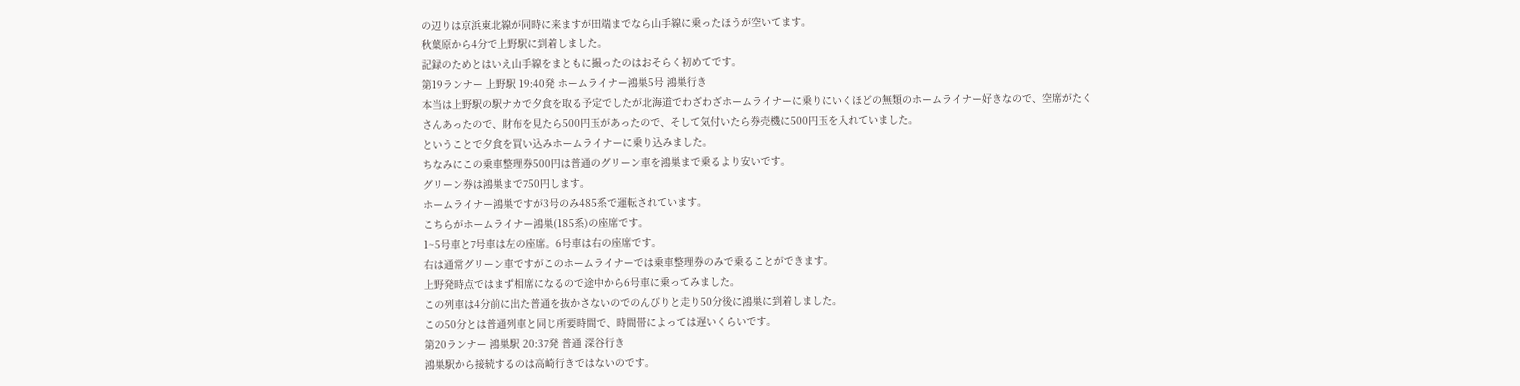の辺りは京浜東北線が同時に来ますが田端までなら山手線に乗ったほうが空いてます。
秋葉原から4分で上野駅に到着しました。
記録のためとはいえ山手線をまともに撮ったのはおそらく初めてです。
第19ランナー 上野駅 19:40発 ホームライナー鴻巣5号 鴻巣行き
本当は上野駅の駅ナカで夕食を取る予定でしたが北海道でわざわざホームライナーに乗りにいくほどの無類のホームライナー好きなので、空席がたくさんあったので、財布を見たら500円玉があったので、そして気付いたら券売機に500円玉を入れていました。
ということで夕食を買い込みホームライナーに乗り込みました。
ちなみにこの乗車整理券500円は普通のグリーン車を鴻巣まで乗るより安いです。
グリーン券は鴻巣まで750円します。
ホームライナー鴻巣ですが3号のみ485系で運転されています。
こちらがホームライナー鴻巣(185系)の座席です。
1~5号車と7号車は左の座席。6号車は右の座席です。
右は通常グリーン車ですがこのホームライナーでは乗車整理券のみで乗ることができます。
上野発時点ではまず相席になるので途中から6号車に乗ってみました。
この列車は4分前に出た普通を抜かさないのでのんびりと走り50分後に鴻巣に到着しました。
この50分とは普通列車と同じ所要時間で、時間帯によっては遅いくらいです。
第20ランナー 鴻巣駅 20:37発 普通 深谷行き
鴻巣駅から接続するのは高崎行きではないのです。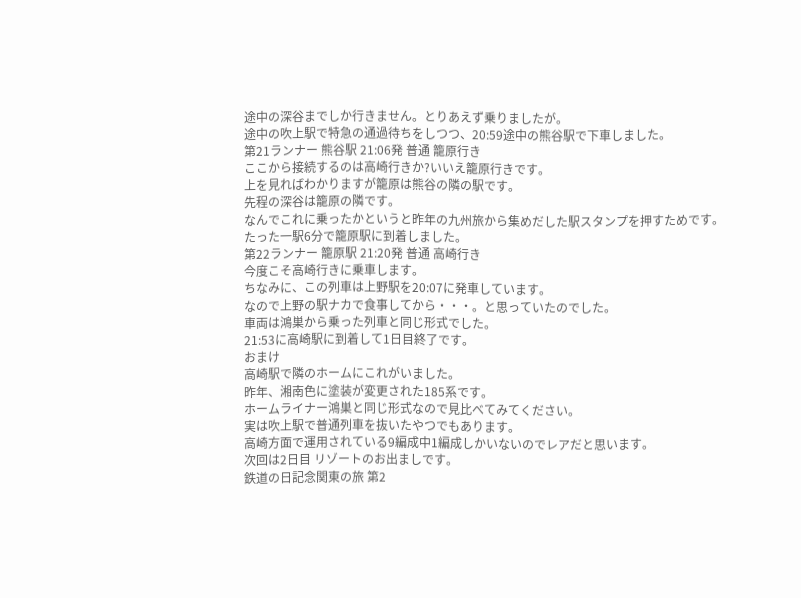途中の深谷までしか行きません。とりあえず乗りましたが。
途中の吹上駅で特急の通過待ちをしつつ、20:59途中の熊谷駅で下車しました。
第21ランナー 熊谷駅 21:06発 普通 籠原行き
ここから接続するのは高崎行きか?いいえ籠原行きです。
上を見ればわかりますが籠原は熊谷の隣の駅です。
先程の深谷は籠原の隣です。
なんでこれに乗ったかというと昨年の九州旅から集めだした駅スタンプを押すためです。
たった一駅6分で籠原駅に到着しました。
第22ランナー 籠原駅 21:20発 普通 高崎行き
今度こそ高崎行きに乗車します。
ちなみに、この列車は上野駅を20:07に発車しています。
なので上野の駅ナカで食事してから・・・。と思っていたのでした。
車両は鴻巣から乗った列車と同じ形式でした。
21:53に高崎駅に到着して1日目終了です。
おまけ
高崎駅で隣のホームにこれがいました。
昨年、湘南色に塗装が変更された185系です。
ホームライナー鴻巣と同じ形式なので見比べてみてください。
実は吹上駅で普通列車を抜いたやつでもあります。
高崎方面で運用されている9編成中1編成しかいないのでレアだと思います。
次回は2日目 リゾートのお出ましです。
鉄道の日記念関東の旅 第2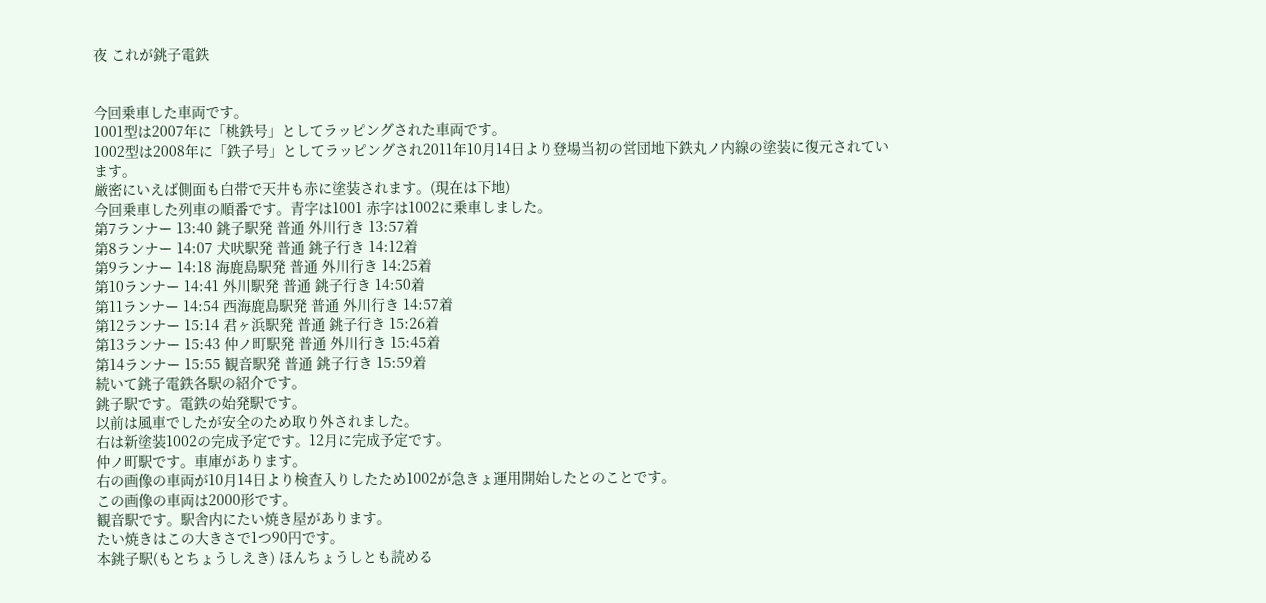夜 これが銚子電鉄


今回乗車した車両です。
1001型は2007年に「桃鉄号」としてラッピングされた車両です。
1002型は2008年に「鉄子号」としてラッピングされ2011年10月14日より登場当初の営団地下鉄丸ノ内線の塗装に復元されています。
厳密にいえば側面も白帯で天井も赤に塗装されます。(現在は下地)
今回乗車した列車の順番です。青字は1001 赤字は1002に乗車しました。
第7ランナー 13:40 銚子駅発 普通 外川行き 13:57着
第8ランナー 14:07 犬吠駅発 普通 銚子行き 14:12着
第9ランナー 14:18 海鹿島駅発 普通 外川行き 14:25着
第10ランナー 14:41 外川駅発 普通 銚子行き 14:50着
第11ランナー 14:54 西海鹿島駅発 普通 外川行き 14:57着
第12ランナー 15:14 君ヶ浜駅発 普通 銚子行き 15:26着
第13ランナー 15:43 仲ノ町駅発 普通 外川行き 15:45着
第14ランナー 15:55 観音駅発 普通 銚子行き 15:59着
続いて銚子電鉄各駅の紹介です。
銚子駅です。電鉄の始発駅です。
以前は風車でしたが安全のため取り外されました。
右は新塗装1002の完成予定です。12月に完成予定です。
仲ノ町駅です。車庫があります。
右の画像の車両が10月14日より検査入りしたため1002が急きょ運用開始したとのことです。
この画像の車両は2000形です。
観音駅です。駅舎内にたい焼き屋があります。
たい焼きはこの大きさで1つ90円です。
本銚子駅(もとちょうしえき) ほんちょうしとも読める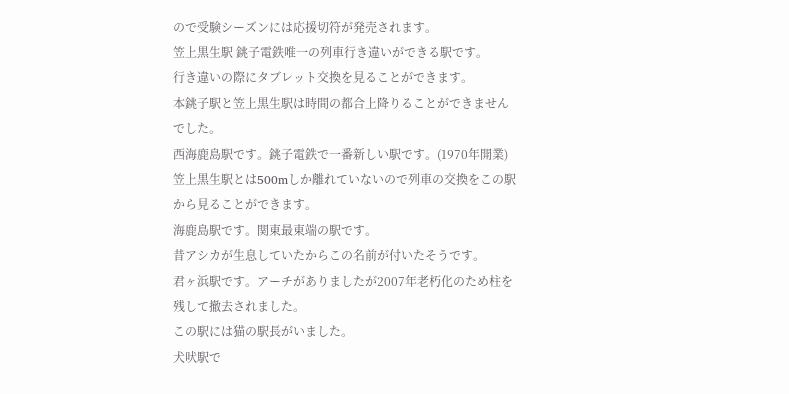ので受験シーズンには応援切符が発売されます。
笠上黒生駅 銚子電鉄唯一の列車行き違いができる駅です。
行き違いの際にタブレット交換を見ることができます。
本銚子駅と笠上黒生駅は時間の都合上降りることができませんでした。
西海鹿島駅です。銚子電鉄で一番新しい駅です。(1970年開業)
笠上黒生駅とは500mしか離れていないので列車の交換をこの駅から見ることができます。
海鹿島駅です。関東最東端の駅です。
昔アシカが生息していたからこの名前が付いたそうです。
君ヶ浜駅です。アーチがありましたが2007年老朽化のため柱を残して撤去されました。
この駅には猫の駅長がいました。
犬吠駅で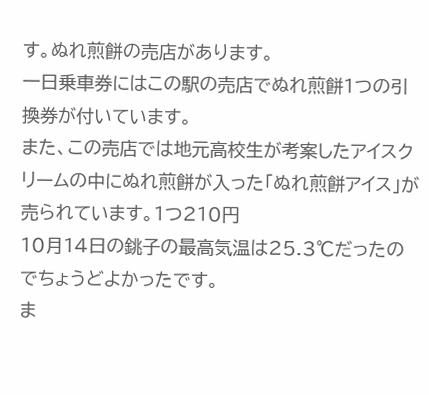す。ぬれ煎餅の売店があります。
一日乗車券にはこの駅の売店でぬれ煎餅1つの引換券が付いています。
また、この売店では地元高校生が考案したアイスクリームの中にぬれ煎餅が入った「ぬれ煎餅アイス」が売られています。1つ210円
10月14日の銚子の最高気温は25.3℃だったのでちょうどよかったです。
ま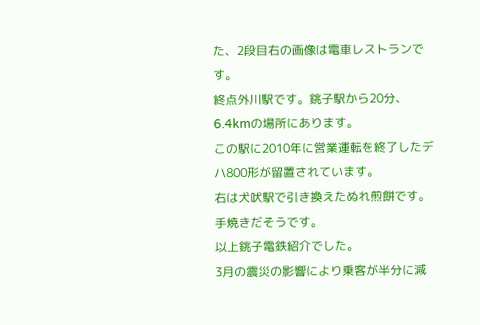た、2段目右の画像は電車レストランです。
終点外川駅です。銚子駅から20分、6.4kmの場所にあります。
この駅に2010年に営業運転を終了したデハ800形が留置されています。
右は犬吠駅で引き換えたぬれ煎餅です。手焼きだそうです。
以上銚子電鉄紹介でした。
3月の震災の影響により乗客が半分に減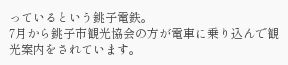っているという銚子電鉄。
7月から銚子市観光協会の方が電車に乗り込んで観光案内をされています。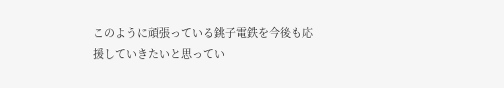このように頑張っている銚子電鉄を今後も応援していきたいと思ってい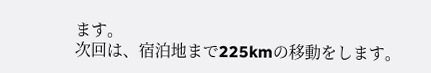ます。
次回は、宿泊地まで225kmの移動をします。